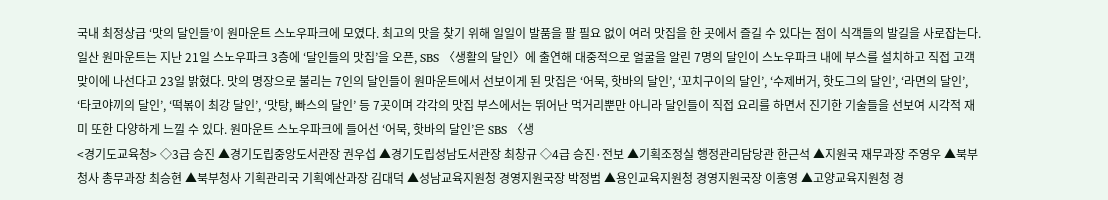국내 최정상급 ‘맛의 달인들’이 원마운트 스노우파크에 모였다. 최고의 맛을 찾기 위해 일일이 발품을 팔 필요 없이 여러 맛집을 한 곳에서 즐길 수 있다는 점이 식객들의 발길을 사로잡는다. 일산 원마운트는 지난 21일 스노우파크 3층에 ‘달인들의 맛집’을 오픈, SBS 〈생활의 달인〉에 출연해 대중적으로 얼굴을 알린 7명의 달인이 스노우파크 내에 부스를 설치하고 직접 고객 맞이에 나선다고 23일 밝혔다. 맛의 명장으로 불리는 7인의 달인들이 원마운트에서 선보이게 된 맛집은 ‘어묵, 핫바의 달인’, ‘꼬치구이의 달인’, ‘수제버거, 핫도그의 달인’, ‘라면의 달인’, ‘타코야끼의 달인’, ‘떡볶이 최강 달인’, ‘맛탕, 빠스의 달인’ 등 7곳이며 각각의 맛집 부스에서는 뛰어난 먹거리뿐만 아니라 달인들이 직접 요리를 하면서 진기한 기술들을 선보여 시각적 재미 또한 다양하게 느낄 수 있다. 원마운트 스노우파크에 들어선 ‘어묵, 핫바의 달인’은 SBS 〈생
<경기도교육청> ◇3급 승진 ▲경기도립중앙도서관장 권우섭 ▲경기도립성남도서관장 최창규 ◇4급 승진·전보 ▲기획조정실 행정관리담당관 한근석 ▲지원국 재무과장 주영우 ▲북부청사 총무과장 최승현 ▲북부청사 기획관리국 기획예산과장 김대덕 ▲성남교육지원청 경영지원국장 박정범 ▲용인교육지원청 경영지원국장 이홍영 ▲고양교육지원청 경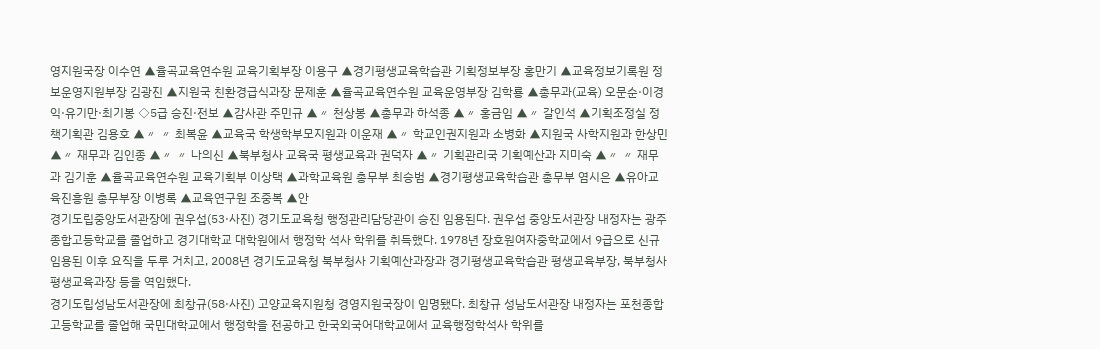영지원국장 이수연 ▲율곡교육연수원 교육기획부장 이용구 ▲경기평생교육학습관 기획정보부장 홍만기 ▲교육정보기록원 정보운영지원부장 김광진 ▲지원국 친환경급식과장 문제훈 ▲율곡교육연수원 교육운영부장 김학룡 ▲총무과(교육) 오문순·이경익·유기만·최기봉 ◇5급 승진·전보 ▲감사관 주민규 ▲〃 천상봉 ▲총무과 하석종 ▲〃 홍금임 ▲〃 갈인석 ▲기획조정실 정책기획관 김용호 ▲〃 〃 최복윤 ▲교육국 학생학부모지원과 이운재 ▲〃 학교인권지원과 소병화 ▲지원국 사학지원과 한상민 ▲〃 재무과 김인종 ▲〃 〃 나의신 ▲북부청사 교육국 평생교육과 권덕자 ▲〃 기획관리국 기획예산과 지미숙 ▲〃 〃 재무과 김기훈 ▲율곡교육연수원 교육기획부 이상택 ▲과학교육원 총무부 최승범 ▲경기평생교육학습관 총무부 염시은 ▲유아교육진흥원 총무부장 이병록 ▲교육연구원 조중복 ▲안
경기도립중앙도서관장에 권우섭(53·사진) 경기도교육청 행정관리담당관이 승진 임용된다. 권우섭 중앙도서관장 내정자는 광주종합고등학교를 졸업하고 경기대학교 대학원에서 행정학 석사 학위를 취득했다. 1978년 장호원여자중학교에서 9급으로 신규 임용된 이후 요직을 두루 거치고, 2008년 경기도교육청 북부청사 기획예산과장과 경기평생교육학습관 평생교육부장, 북부청사 평생교육과장 등을 역임했다.
경기도립성남도서관장에 최창규(58·사진) 고양교육지원청 경영지원국장이 임명됐다. 최창규 성남도서관장 내정자는 포천종합고등학교를 졸업해 국민대학교에서 행정학을 전공하고 한국외국어대학교에서 교육행정학석사 학위를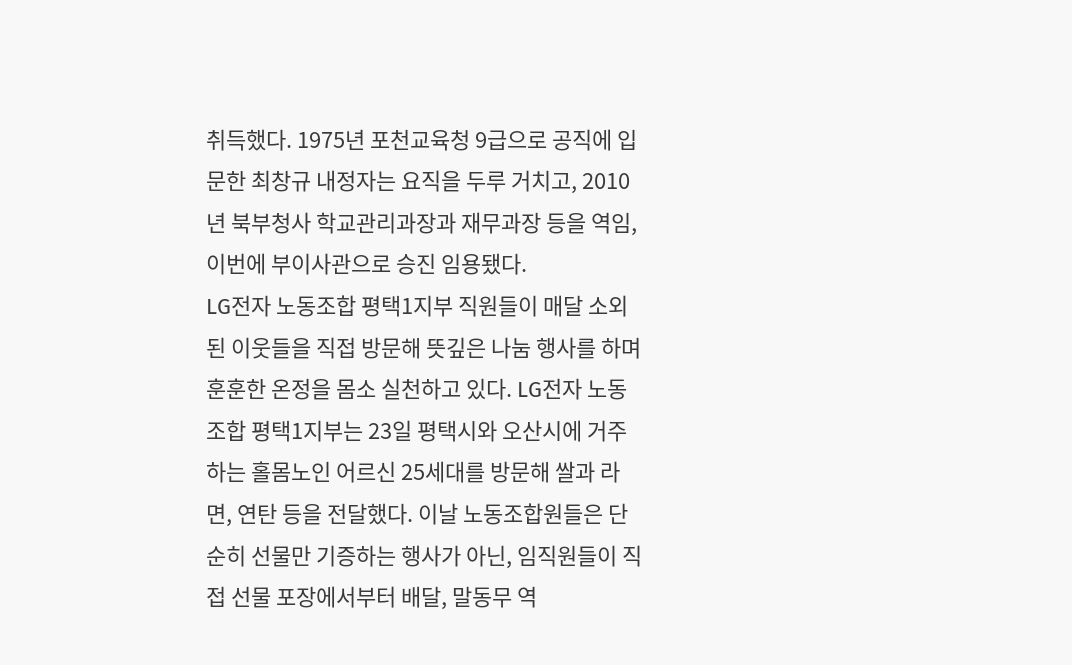취득했다. 1975년 포천교육청 9급으로 공직에 입문한 최창규 내정자는 요직을 두루 거치고, 2010년 북부청사 학교관리과장과 재무과장 등을 역임, 이번에 부이사관으로 승진 임용됐다.
LG전자 노동조합 평택1지부 직원들이 매달 소외된 이웃들을 직접 방문해 뜻깊은 나눔 행사를 하며 훈훈한 온정을 몸소 실천하고 있다. LG전자 노동조합 평택1지부는 23일 평택시와 오산시에 거주하는 홀몸노인 어르신 25세대를 방문해 쌀과 라면, 연탄 등을 전달했다. 이날 노동조합원들은 단순히 선물만 기증하는 행사가 아닌, 임직원들이 직접 선물 포장에서부터 배달, 말동무 역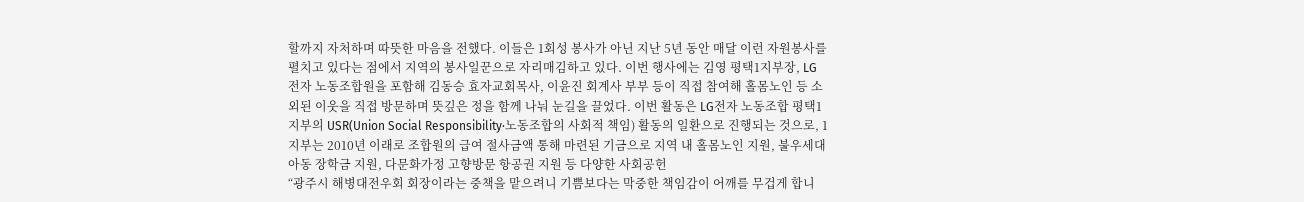할까지 자처하며 따뜻한 마음을 전했다. 이들은 1회성 봉사가 아닌 지난 5년 동안 매달 이런 자원봉사를 펼치고 있다는 점에서 지역의 봉사일꾼으로 자리매김하고 있다. 이번 행사에는 김영 평택1지부장, LG전자 노동조합원을 포함해 김동승 효자교회목사, 이윤진 회계사 부부 등이 직접 참여해 홀몸노인 등 소외된 이웃을 직접 방문하며 뜻깊은 정을 함께 나눠 눈길을 끌었다. 이번 활동은 LG전자 노동조합 평택1지부의 USR(Union Social Responsibility·노동조합의 사회적 책임) 활동의 일환으로 진행되는 것으로, 1지부는 2010년 이래로 조합원의 급여 절사금액 통해 마련된 기금으로 지역 내 홀몸노인 지원, 불우세대 아동 장학금 지원, 다문화가정 고향방문 항공권 지원 등 다양한 사회공헌
“광주시 해병대전우회 회장이라는 중책을 맡으려니 기쁨보다는 막중한 책임감이 어깨를 무겁게 합니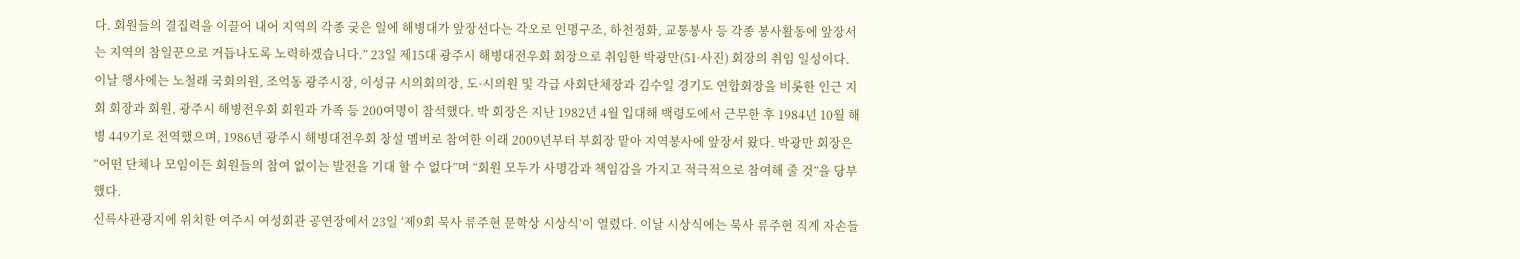다. 회원들의 결집력을 이끌어 내어 지역의 각종 궂은 일에 해병대가 앞장선다는 각오로 인명구조, 하천정화, 교통봉사 등 각종 봉사활동에 앞장서는 지역의 참일꾼으로 거듭나도록 노력하겠습니다.” 23일 제15대 광주시 해병대전우회 회장으로 취임한 박광만(51·사진) 회장의 취임 일성이다. 이날 행사에는 노철래 국회의원, 조억동 광주시장, 이성규 시의회의장, 도·시의원 및 각급 사회단체장과 김수일 경기도 연합회장을 비롯한 인근 지회 회장과 회원, 광주시 해병전우회 회원과 가족 등 200여명이 참석했다. 박 회장은 지난 1982년 4월 입대해 백령도에서 근무한 후 1984년 10월 해병 449기로 전역했으며, 1986년 광주시 해병대전우회 창설 멤버로 참여한 이래 2009년부터 부회장 맡아 지역봉사에 앞장서 왔다. 박광만 회장은 “어떤 단체나 모임이든 회원들의 참여 없이는 발전을 기대 할 수 없다”며 “회원 모두가 사명감과 책임감을 가지고 적극적으로 참여해 줄 것”을 당부했다.
신륵사관광지에 위치한 여주시 여성회관 공연장에서 23일 ‘제9회 묵사 류주현 문학상 시상식’이 열렸다. 이날 시상식에는 묵사 류주현 직계 자손들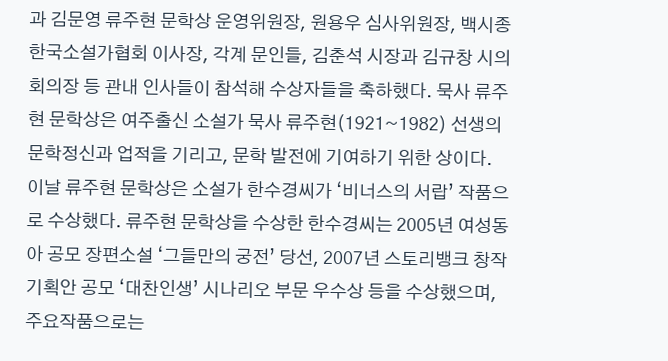과 김문영 류주현 문학상 운영위원장, 원용우 심사위원장, 백시종 한국소설가협회 이사장, 각계 문인들, 김춘석 시장과 김규창 시의회의장 등 관내 인사들이 참석해 수상자들을 축하했다. 묵사 류주현 문학상은 여주출신 소설가 묵사 류주현(1921~1982) 선생의 문학정신과 업적을 기리고, 문학 발전에 기여하기 위한 상이다. 이날 류주현 문학상은 소설가 한수경씨가 ‘비너스의 서랍’ 작품으로 수상했다. 류주현 문학상을 수상한 한수경씨는 2005년 여성동아 공모 장편소설 ‘그들만의 궁전’ 당선, 2007년 스토리뱅크 창작기획안 공모 ‘대찬인생’ 시나리오 부문 우수상 등을 수상했으며, 주요작품으로는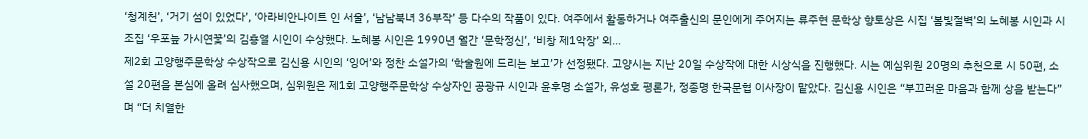‘청계천’, ‘거기 섬이 있었다’, ‘아라비안나이트 인 서울’, ‘남남북녀 36부작’ 등 다수의 작품이 있다. 여주에서 활동하거나 여주출신의 문인에게 주어지는 류주현 문학상 향토상은 시집 ‘봄빛절벽’의 노혜봉 시인과 시조집 ‘우포늪 가시연꽃’의 김흥열 시인이 수상했다. 노혜봉 시인은 1990년 월간 ‘문학정신’, ‘비창 제1악장’ 외…
제2회 고양행주문학상 수상작으로 김신용 시인의 ‘잉어’와 정찬 소설가의 ‘학술원에 드리는 보고’가 선정됐다. 고양시는 지난 20일 수상작에 대한 시상식을 진행했다. 시는 예심위원 20명의 추천으로 시 50편, 소설 20편을 본심에 올려 심사했으며, 심위원은 제1회 고양행주문학상 수상자인 공광규 시인과 윤후명 소설가, 유성호 평론가, 정종명 한국문협 이사장이 맡았다. 김신용 시인은 “부끄러운 마음과 함께 상을 받는다”며 “더 치열한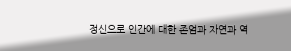정신으로 인간에 대한 존엄과 자연과 역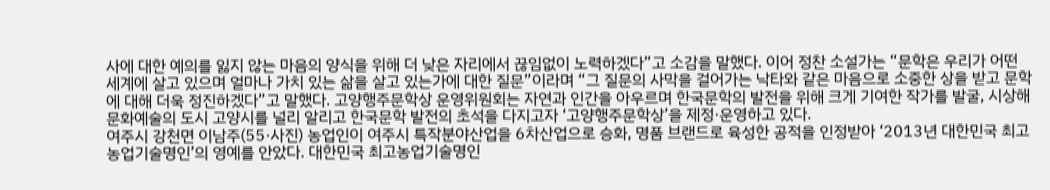사에 대한 예의를 잃지 않는 마음의 양식을 위해 더 낮은 자리에서 끊임없이 노력하겠다”고 소감을 말했다. 이어 정찬 소설가는 “문학은 우리가 어떤 세계에 살고 있으며 얼마나 가치 있는 삶을 살고 있는가에 대한 질문”이라며 “그 질문의 사막을 걸어가는 낙타와 같은 마음으로 소중한 상을 받고 문학에 대해 더욱 정진하겠다”고 말했다. 고양행주문학상 운영위원회는 자연과 인간을 아우르며 한국문학의 발전을 위해 크게 기여한 작가를 발굴, 시상해 문화예술의 도시 고양시를 널리 알리고 한국문학 발전의 초석을 다지고자 ‘고양행주문학상’을 제정·운영하고 있다.
여주시 강천면 이남주(55·사진) 농업인이 여주시 특작분야산업을 6차산업으로 승화, 명품 브랜드로 육성한 공적을 인정받아 ‘2013년 대한민국 최고농업기술명인’의 영예를 안았다. 대한민국 최고농업기술명인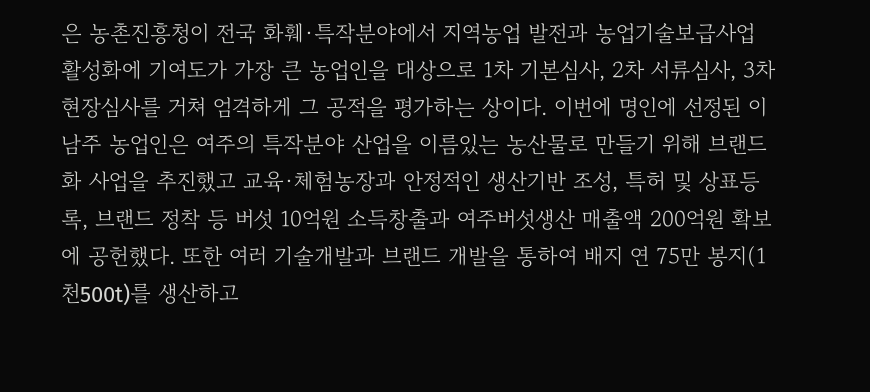은 농촌진흥청이 전국 화훼·특작분야에서 지역농업 발전과 농업기술보급사업 활성화에 기여도가 가장 큰 농업인을 대상으로 1차 기본심사, 2차 서류심사, 3차 현장심사를 거쳐 엄격하게 그 공적을 평가하는 상이다. 이번에 명인에 선정된 이남주 농업인은 여주의 특작분야 산업을 이름있는 농산물로 만들기 위해 브랜드화 사업을 추진했고 교육·체험농장과 안정적인 생산기반 조성, 특허 및 상표등록, 브랜드 정착 등 버섯 10억원 소득창출과 여주버섯생산 매출액 200억원 확보에 공헌했다. 또한 여러 기술개발과 브랜드 개발을 통하여 배지 연 75만 봉지(1천500t)를 생산하고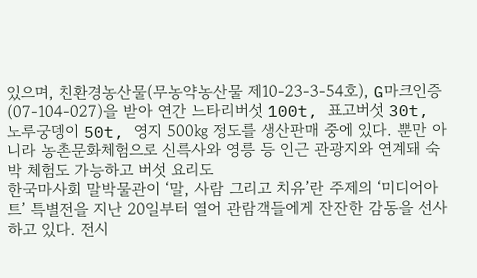있으며, 친환경농산물(무농약농산물 제10-23-3-54호), G마크인증(07-104-027)을 받아 연간 느타리버섯 100t, 표고버섯 30t, 노루궁뎅이 50t, 영지 500㎏ 정도를 생산판매 중에 있다. 뿐만 아니라 농촌문화체험으로 신륵사와 영릉 등 인근 관광지와 연계돼 숙박 체험도 가능하고 버섯 요리도
한국마사회 말박물관이 ‘말, 사람 그리고 치유’란 주제의 ‘미디어아트’ 특별전을 지난 20일부터 열어 관람객들에게 잔잔한 감동을 선사하고 있다. 전시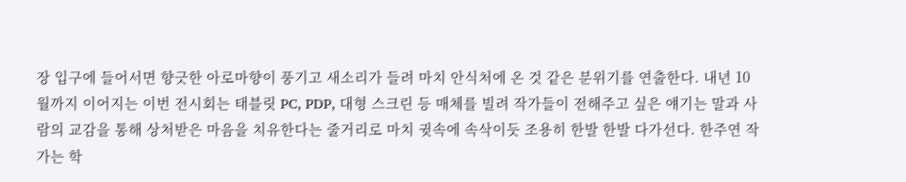장 입구에 들어서면 향긋한 아로마향이 풍기고 새소리가 들려 마치 안식처에 온 것 같은 분위기를 연출한다. 내년 10월까지 이어지는 이번 전시회는 태블릿 PC, PDP, 대형 스크린 등 매체를 빌려 작가들이 전해주고 싶은 얘기는 말과 사람의 교감을 통해 상처받은 마음을 치유한다는 줄거리로 마치 귓속에 속삭이듯 조용히 한발 한발 다가선다. 한주연 작가는 학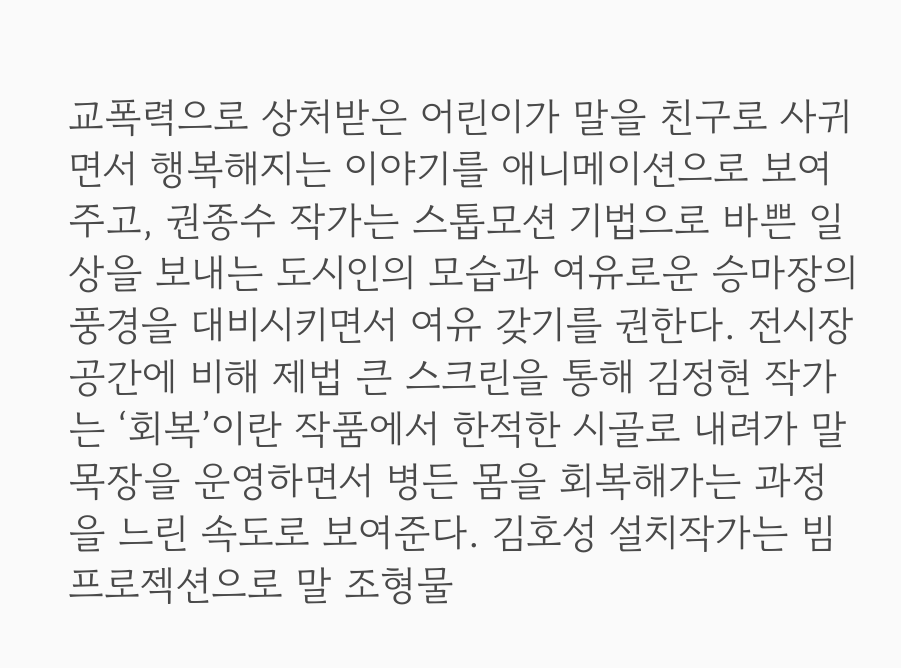교폭력으로 상처받은 어린이가 말을 친구로 사귀면서 행복해지는 이야기를 애니메이션으로 보여주고, 권종수 작가는 스톱모션 기법으로 바쁜 일상을 보내는 도시인의 모습과 여유로운 승마장의 풍경을 대비시키면서 여유 갖기를 권한다. 전시장 공간에 비해 제법 큰 스크린을 통해 김정현 작가는 ‘회복’이란 작품에서 한적한 시골로 내려가 말 목장을 운영하면서 병든 몸을 회복해가는 과정을 느린 속도로 보여준다. 김호성 설치작가는 빔 프로젝션으로 말 조형물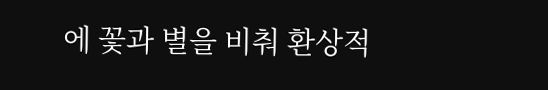에 꽃과 별을 비춰 환상적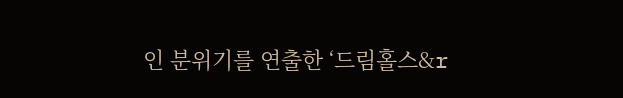인 분위기를 연출한 ‘드림홀스&r